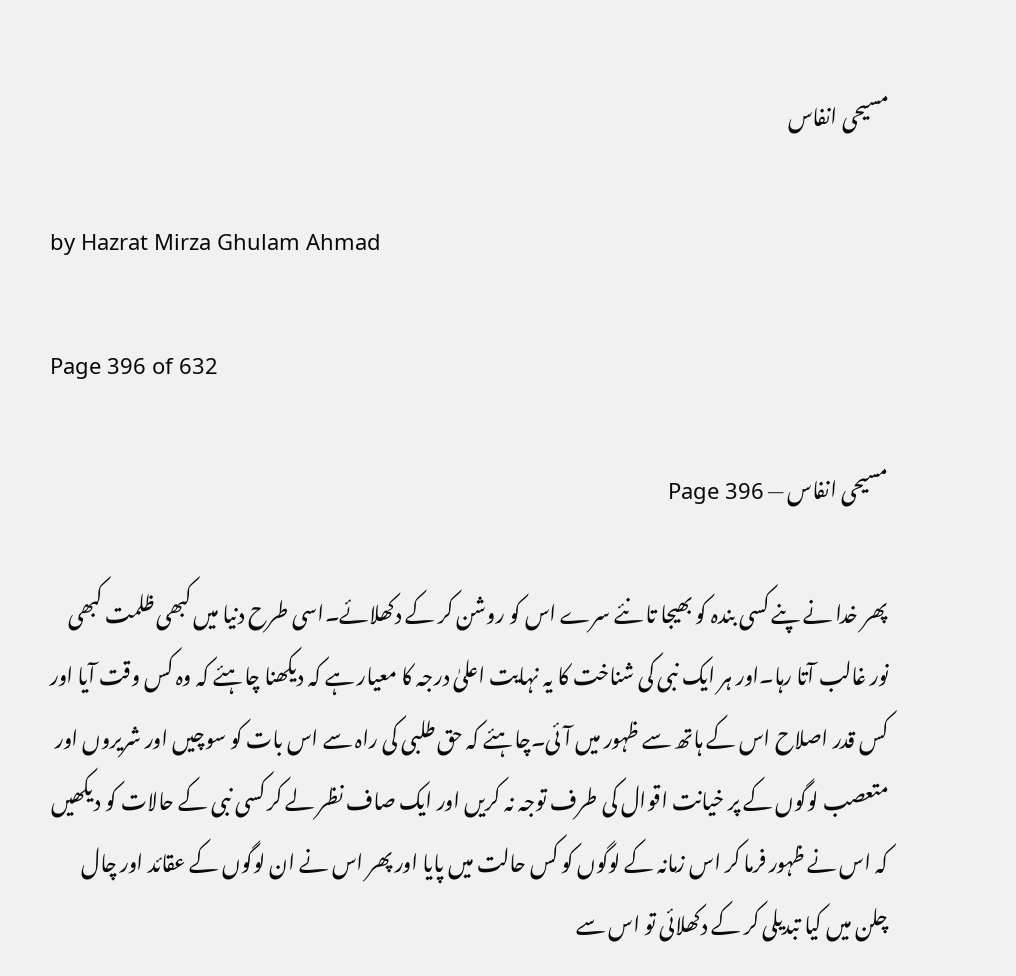مسیحی انفاس

by Hazrat Mirza Ghulam Ahmad

Page 396 of 632

مسیحی انفاس — Page 396

پھر خدا نے پنے کسی بندہ کو بھیجا تا نئے سرے اس کو روشن کر کے دکھلائے۔اسی طرح دنیا میں کبھی ظلمت کبھی نور غالب آتا رہا۔اور ہر ایک نبی کی شناخت کا یہ نہایت اعلیٰ درجہ کا معیار ہے کہ دیکھنا چاہئے کہ وہ کس وقت آیا اور کس قدر اصلاح اس کے ہاتھ سے ظہور میں آئی۔چاہئے کہ حق طلبی کی راہ سے اس بات کو سوچیں اور شریروں اور متعصب لوگوں کے پر خیانت اقوال کی طرف توجہ نہ کریں اور ایک صاف نظر لے کر کسی نبی کے حالات کو دیکھیں کہ اس نے ظہور فرما کر اس زمانہ کے لوگوں کو کس حالت میں پایا اور پھر اس نے ان لوگوں کے عقائد اور چال چلن میں کیا تبدیلی کر کے دکھلائی تو اس سے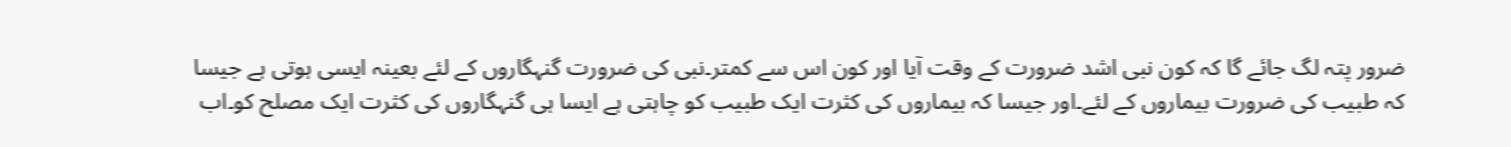ضرور پتہ لگ جائے گا کہ کون نبی اشد ضرورت کے وقت آیا اور کون اس سے کمتر۔نبی کی ضرورت گنہگاروں کے لئے بعینہ ایسی ہوتی ہے جیسا کہ طبیب کی ضرورت بیماروں کے لئے۔اور جیسا کہ بیماروں کی کثرت ایک طبیب کو چاہتی ہے ایسا ہی گنہگاروں کی کثرت ایک مصلح کو۔اب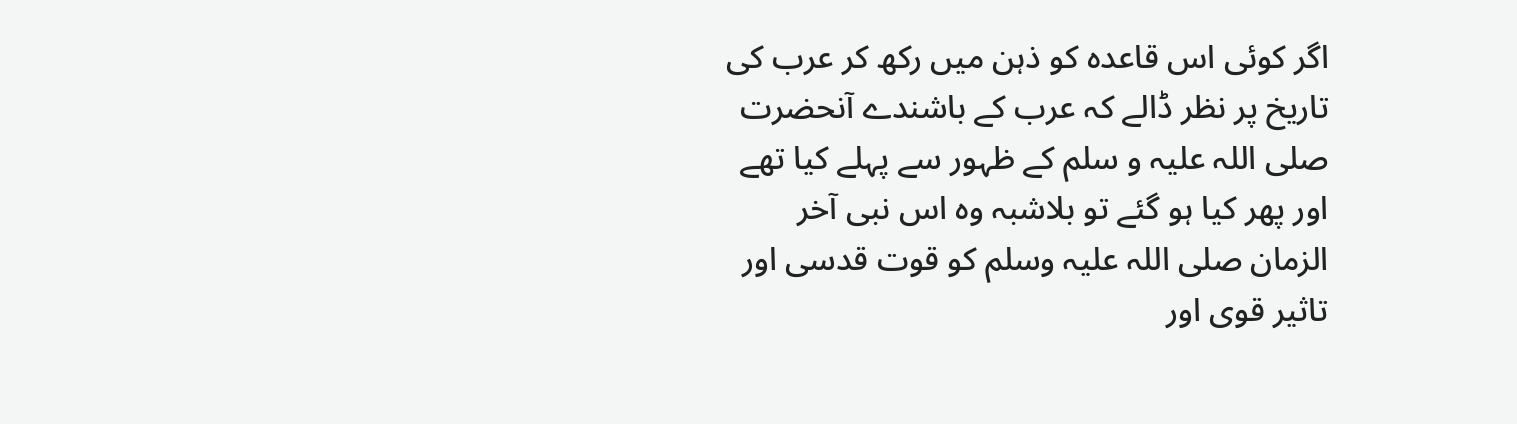اگر کوئی اس قاعدہ کو ذہن میں رکھ کر عرب کی تاریخ پر نظر ڈالے کہ عرب کے باشندے آنحضرت صلی اللہ علیہ و سلم کے ظہور سے پہلے کیا تھے اور پھر کیا ہو گئے تو بلاشبہ وہ اس نبی آخر الزمان صلی اللہ علیہ وسلم کو قوت قدسی اور تاثیر قوی اور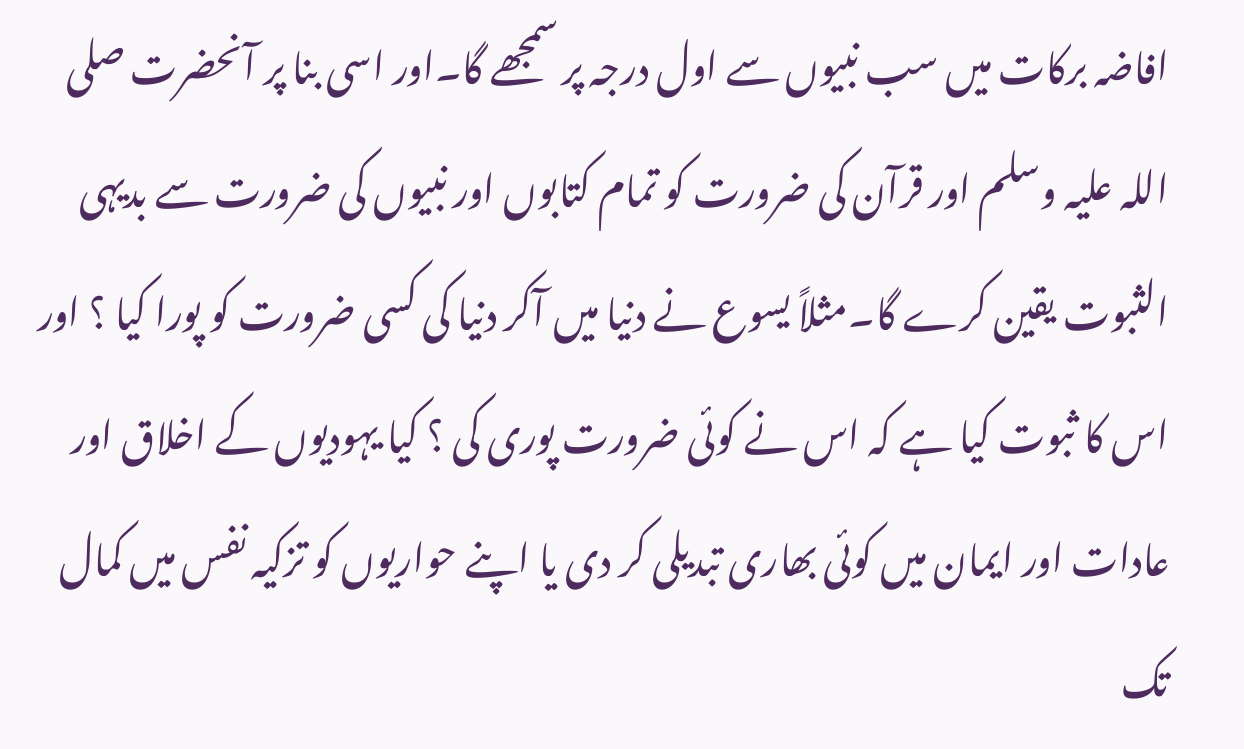افاضہ برکات میں سب نبیوں سے اول درجہ پر سمجھے گا۔اور اسی بنا پر آنحضرت صلی اللہ علیہ وسلم اور قرآن کی ضرورت کو تمام کتابوں اور نبیوں کی ضرورت سے بدیہی الثبوت یقین کرے گا۔مثلاً یسوع نے دنیا میں آکر دنیا کی کسی ضرورت کو پورا کیا ؟ اور اس کا ثبوت کیا ہے کہ اس نے کوئی ضرورت پوری کی ؟ کیا یہودیوں کے اخلاق اور عادات اور ایمان میں کوئی بھاری تبدیلی کر دی یا اپنے حواریوں کو تزکیہ نفس میں کمال تک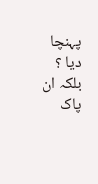پہنچا دیا ؟ بلکہ ان پاک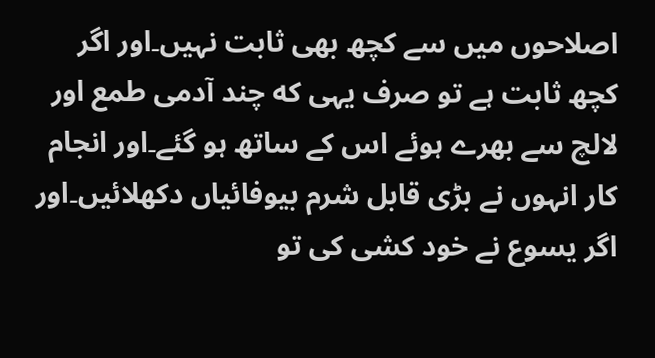اصلاحوں میں سے کچھ بھی ثابت نہیں۔اور اگر کچھ ثابت ہے تو صرف یہی که چند آدمی طمع اور لالچ سے بھرے ہوئے اس کے ساتھ ہو گئے۔اور انجام کار انہوں نے بڑی قابل شرم بیوفائیاں دکھلائیں۔اور اگر یسوع نے خود کشی کی تو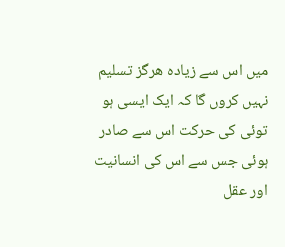میں اس سے زیادہ هرگز تسلیم نہیں کروں گا کہ ایک ایسی ہو توئی کی حرکت اس سے صادر ہوئی جس سے اس کی انسانیت اور عقل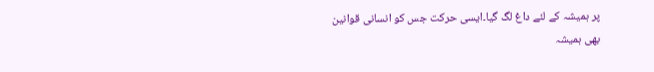پر ہمیشہ کے لئے داغ لگ گیا۔ایسی حرکت جس کو انسانی قوانین بھی ہمیشہ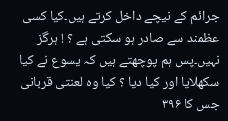جرائم کے نیچے داخل کرتے ہیں۔کیا کسی عظمند سے صادر ہو سکتی ہے ؟ ! ہرگز نہیں۔پس ہم پوچھتے ہیں کہ یسوع نے کیا سکھلایا اور کیا دیا ؟ کیا وہ لعنتی قربانی جس کا ۳۹۶